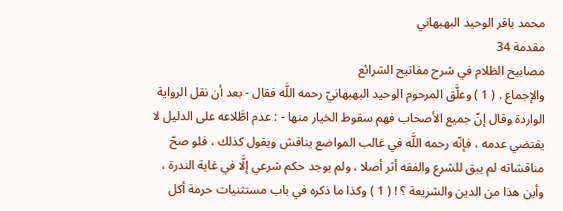محمد باقر الوحيد البهبهاني
مقدمة 34
مصابيح الظلام في شرح مفاتيح الشرائع
والإجماع . ( 1 ) وعلَّق المرحوم الوحيد البهبهانيّ رحمه اللَّه فقال - بعد أن نقل الرواية الواردة وقال إنّ جميع الأصحاب فهم سقوط الخيار منها - : عدم اطَّلاعه على الدليل لا يقتضي عدمه ، فإنّه رحمه اللَّه في غالب المواضع يناقش ويقول كذلك ، فلو صحّ مناقشاته لم يبق للشرع والفقه أثر أصلا ، ولم يوجد حكم شرعي إلَّا في غاية الندرة ، وأين هذا من الدين والشريعة ؟ ! ( 1 ) وكذا ما ذكره في باب مستثنيات حرمة أكل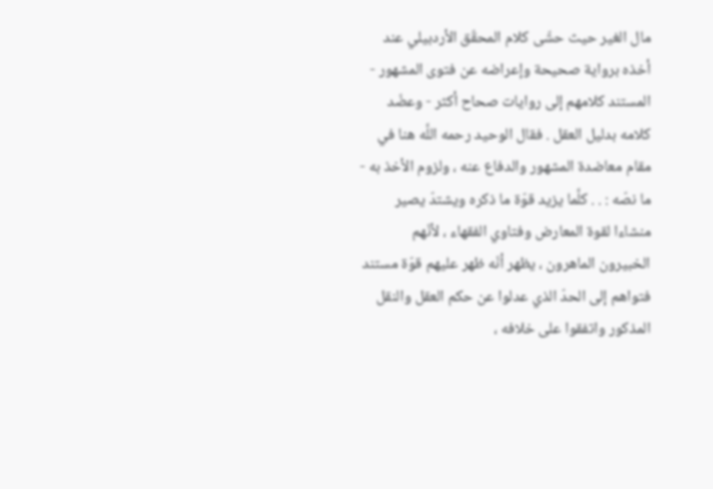مال الغير حيث حشّى كلام المحقّق الأردبيلي عند أخذه برواية صحيحة وإعراضه عن فتوى المشهور - المستند كلامهم إلى روايات صحاح أكثر - وعضّد كلامه بدليل العقل . فقال الوحيد رحمه اللَّه هنا في مقام معاضدة المشهور والدفاع عنه ، ولزوم الأخذ به - ما نصّه : . . كلَّما يزيد قوّة ما ذكره ويشتدّ يصير منشاءا لقوة المعارض وفتاوي الفقهاء ، لأنّهم الخبيرون الماهرون ، يظهر أنّه ظهر عليهم قوّة مستند فتواهم إلى الحدّ الذي عدلوا عن حكم العقل والنقل المذكور واتفقوا على خلافه ،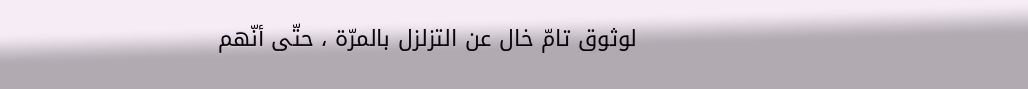لوثوق تامّ خال عن التزلزل بالمرّة ، حتّى أنّهم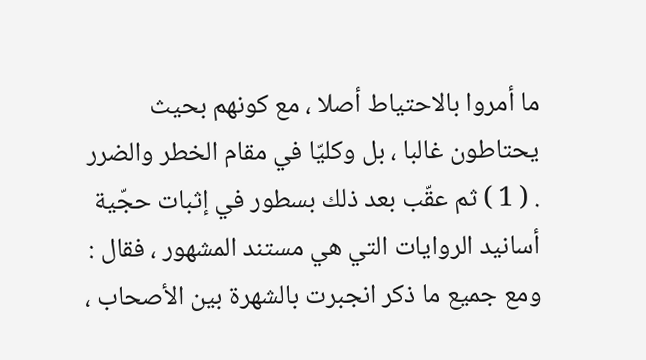ما أمروا بالاحتياط أصلا ، مع كونهم بحيث يحتاطون غالبا ، بل وكليّا في مقام الخطر والضرر . ( 1 ) ثم عقّب بعد ذلك بسطور في إثبات حجّية أسانيد الروايات التي هي مستند المشهور ، فقال : ومع جميع ما ذكر انجبرت بالشهرة بين الأصحاب ،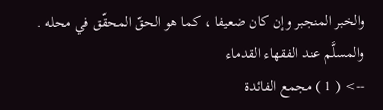والخبر المنجبر وإن كان ضعيفا ، كما هو الحقّ المحقّق في محله . والمسلَّم عند الفقهاء القدماء
--> ( 1 ) مجمع الفائدة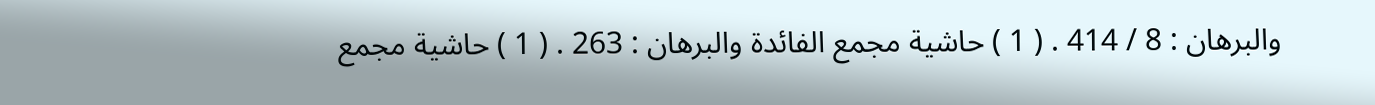والبرهان : 8 / 414 . ( 1 ) حاشية مجمع الفائدة والبرهان : 263 . ( 1 ) حاشية مجمع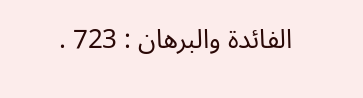الفائدة والبرهان : 723 .